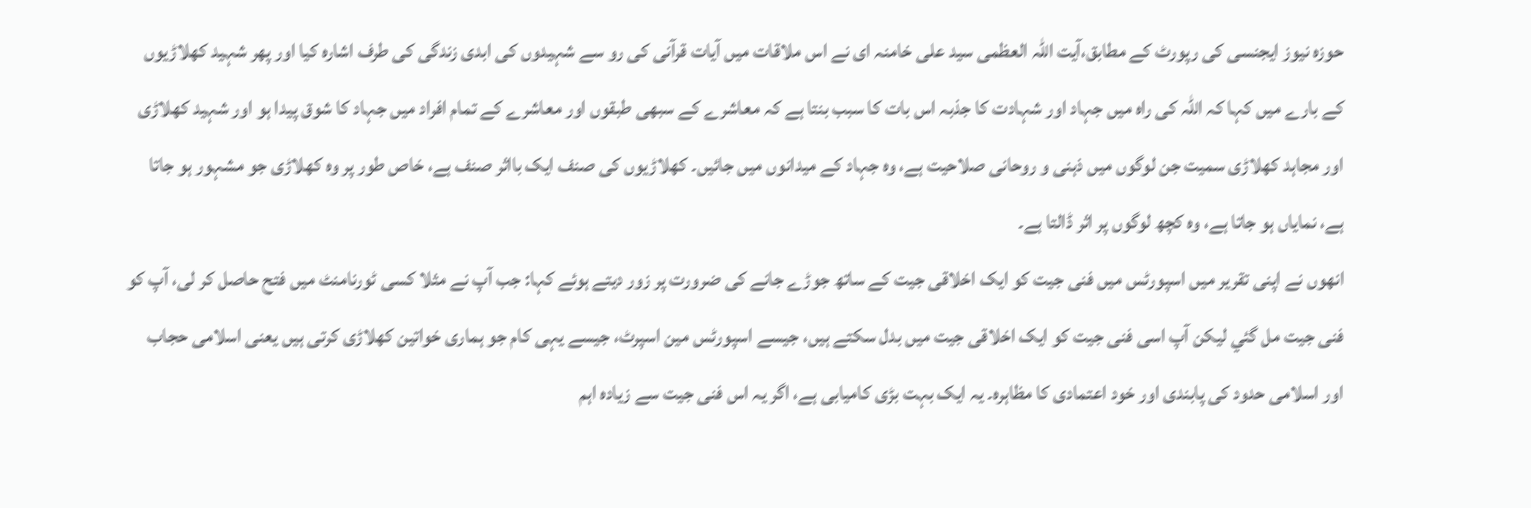حوزہ نیوز ایجنسی کی رپورٹ کے مطابق،آیت اللہ العظمی سید علی خامنہ ای نے اس ملاقات میں آیات قرآنی کی رو سے شہیدوں کی ابدی زندگی کی طرف اشارہ کیا اور پھر شہید کھلاڑیوں کے بارے میں کہا کہ اللہ کی راہ میں جہاد اور شہادت کا جذبہ اس بات کا سبب بنتا ہے کہ معاشرے کے سبھی طبقوں اور معاشرے کے تمام افراد میں جہاد کا شوق پیدا ہو اور شہید کھلاڑی اور مجاہد کھلاڑی سمیت جن لوگوں میں ذہنی و روحانی صلاحیت ہے، وہ جہاد کے میدانوں میں جائيں۔ کھلاڑیوں کی صنف ایک بااثر صنف ہے، خاص طور پر وہ کھلاڑی جو مشہور ہو جاتا ہے، نمایاں ہو جاتا ہے، وہ کچھ لوگوں پر اثر ڈالتا ہے۔
انھوں نے اپنی تقریر میں اسپورٹس میں فنی جیت کو ایک اخلاقی جیت کے ساتھ جوڑے جانے کی ضرورت پر زور دیتے ہوئے کہا: جب آپ نے مثلا کسی ٹورنامنٹ میں فتح حاصل کر لی، آپ کو فنی جیت مل گئي لیکن آپ اسی فنی جیت کو ایک اخلاقی جیت میں بدل سکتے ہیں، جیسے اسپورٹس مین اسپرٹ، جیسے یہی کام جو ہماری خواتین کھلاڑی کرتی ہیں یعنی اسلامی حجاب اور اسلامی حدود کی پابندی اور خود اعتمادی کا مظاہرہ۔ یہ ایک بہت بڑی کامیابی ہے، اگر یہ اس فنی جیت سے زیادہ اہم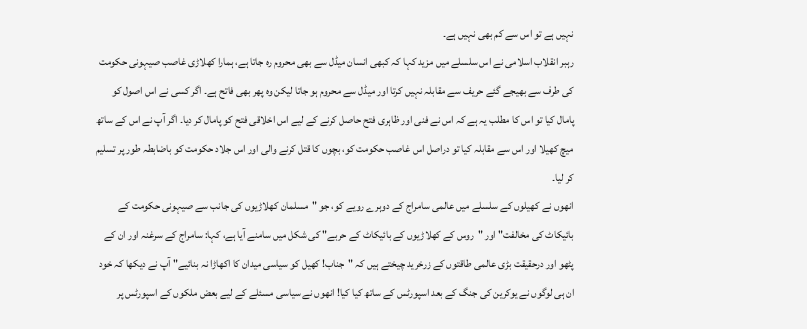نہیں ہے تو اس سے کم بھی نہیں ہے۔
رہبر انقلاب اسلامی نے اس سلسلے میں مزید کہا کہ کبھی انسان میڈل سے بھی محروم رہ جاتا ہے، ہمارا کھلاڑی غاصب صیہونی حکومت کی طرف سے بھیجے گئے حریف سے مقابلہ نہیں کرتا اور میڈل سے محروم ہو جاتا لیکن وہ پھر بھی فاتح ہے۔ اگر کسی نے اس اصول کو پامال کیا تو اس کا مطلب یہ ہے کہ اس نے فنی اور ظاہری فتح حاصل کرنے کے لیے اس اخلاقی فتح کو پامال کر دیا۔ اگر آپ نے اس کے ساتھ میچ کھیلا اور اس سے مقابلہ کیا تو دراصل اس غاصب حکومت کو، بچوں کا قتل کرنے والی اور اس جلاد حکومت کو باضابطہ طور پر تسلیم کر لیا۔
انھوں نے کھیلوں کے سلسلے میں عالمی سامراج کے دوہرے رویے کو، جو "مسلمان کھلاڑیوں کی جانب سے صیہونی حکومت کے بائیکاٹ کی مخالفت" اور "روس کے کھلاڑیوں کے بائیکاٹ کے حربے" کی شکل میں سامنے آيا ہے، کہا: سامراج کے سرغنہ اور ان کے پٹھو اور درحقیقت بڑی عالمی طاقتوں کے زرخرید چیختے ہیں کہ "جناب! کھیل کو سیاسی میدان کا اکھاڑا نہ بنائیے" آپ نے دیکھا کہ خود ان ہی لوگوں نے یوکرین کی جنگ کے بعد اسپورٹس کے ساتھ کیا کیا! انھوں نے سیاسی مسئلے کے لیے بعض ملکوں کے اسپورٹس پر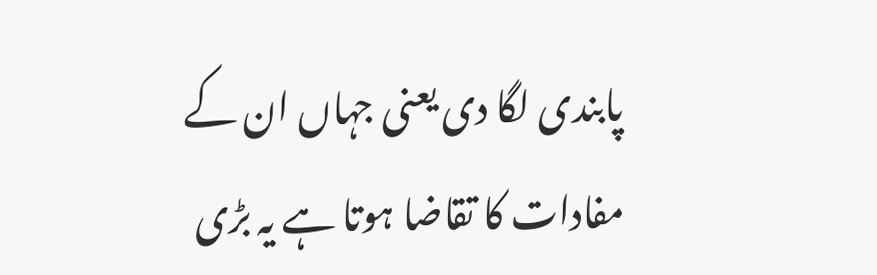پابندی لگا دی یعنی جہاں ان کے مفادات کا تقاضا ہوتا ہے یہ بڑی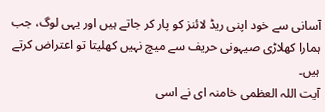آسانی سے خود اپنی ریڈ لائنز کو پار کر جاتے ہیں اور یہی لوگ، جب ہمارا کھلاڑی صیہونی حریف سے میچ نہیں کھلیتا تو اعتراض کرتے ہیں۔
آیت اللہ العظمی خامنہ ای نے اسی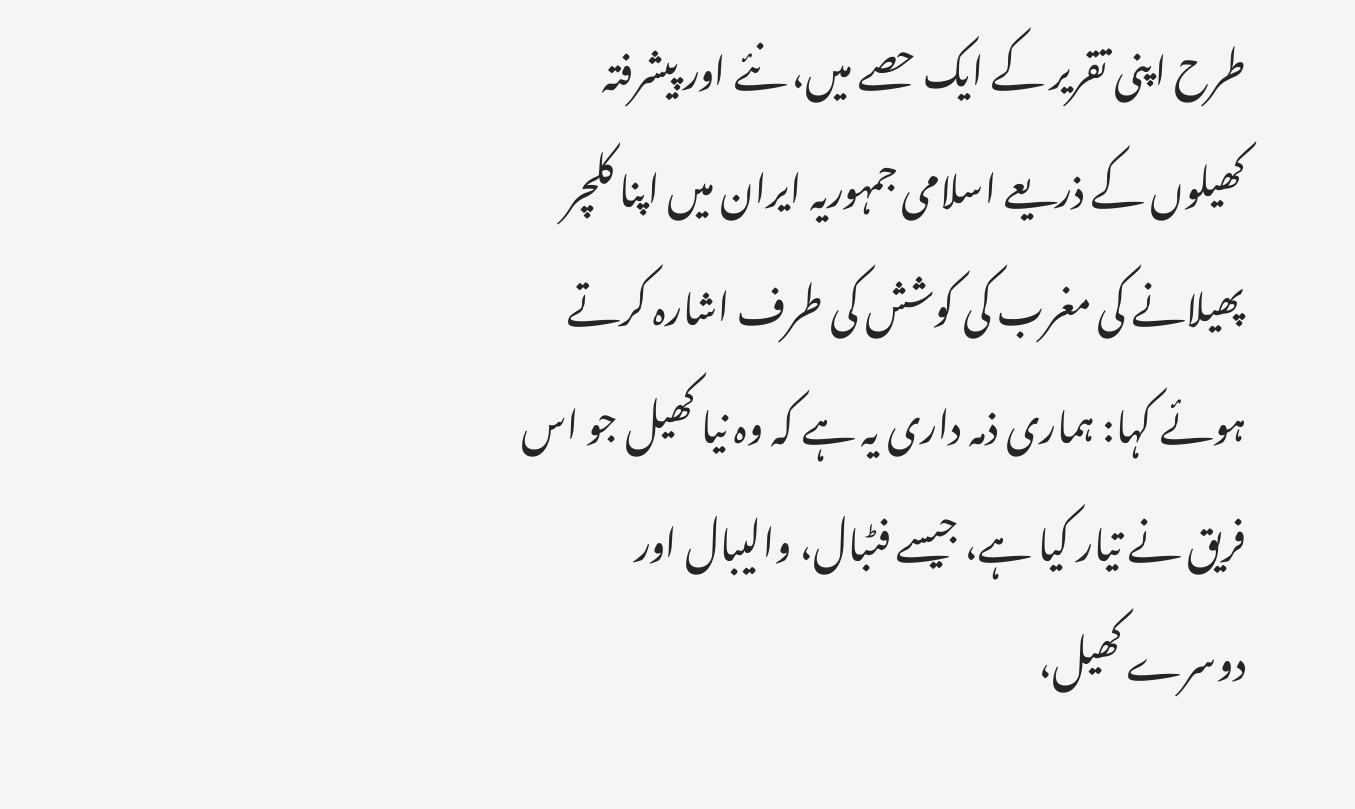طرح اپنی تقریر کے ایک حصے میں، نئے اور پیشرفتہ کھیلوں کے ذریعے اسلامی جمہوریہ ایران میں اپنا کلچر پھیلانے کی مغرب کی کوشش کی طرف اشارہ کرتے ہوئے کہا: ہماری ذمہ داری یہ ہے کہ وہ نیا کھیل جو اس فریق نے تیار کیا ہے، جیسے فٹبال، والیبال اور دوسرے کھیل،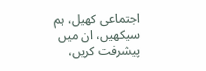اجتماعی کھیل، ہم سیکھیں، ان میں پیشرفت کریں،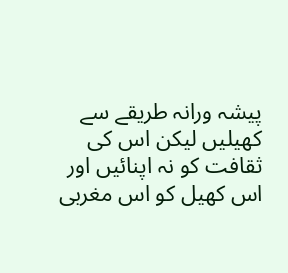پیشہ ورانہ طریقے سے کھیلیں لیکن اس کی ثقافت کو نہ اپنائيں اور اس کھیل کو اس مغربی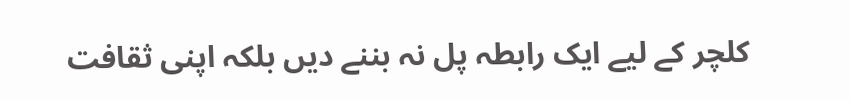کلچر کے لیے ایک رابطہ پل نہ بننے دیں بلکہ اپنی ثقافت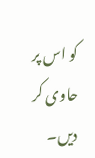کو اس پر حاوی کر دیں۔